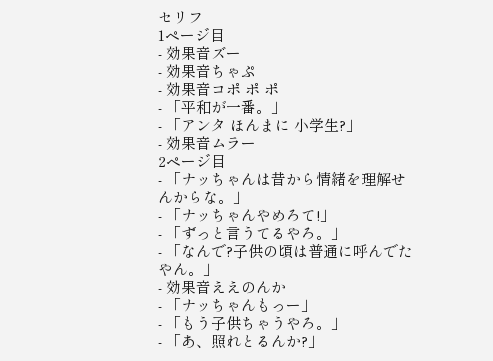セリフ
1ページ目
- 効果音ズー
- 効果音ちゃぷ
- 効果音コポ ポ ポ
- 「平和が一番。」
- 「アンタ ほんまに 小学生?」
- 効果音ムラー
2ページ目
- 「ナッちゃんは昔から情緒を理解せんからな。」
- 「ナッちゃんやめろて!」
- 「ずっと言うてるやろ。」
- 「なんで?子供の頃は普通に呼んでたやん。」
- 効果音ええのんか
- 「ナッちゃんもっー」
- 「もう子供ちゃうやろ。」
- 「あ、照れとるんか?」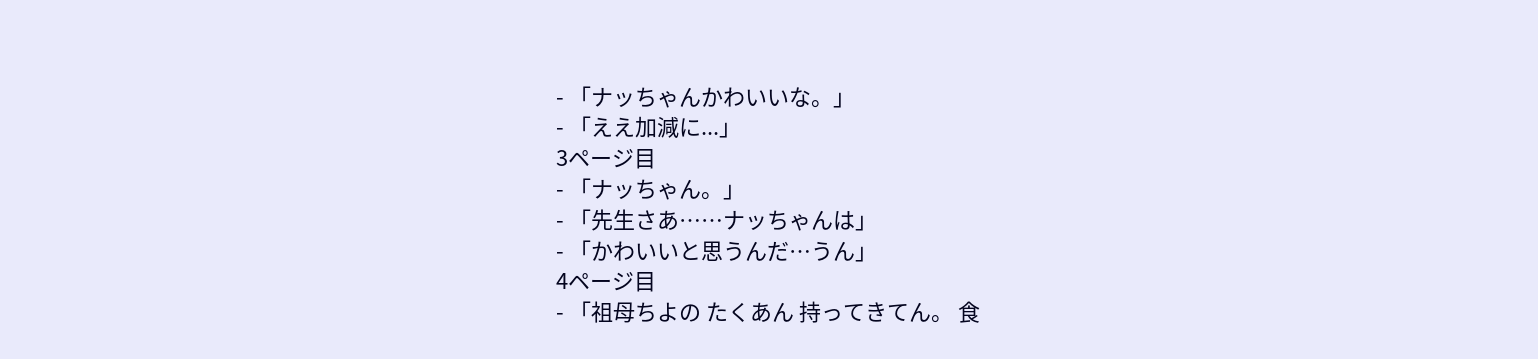- 「ナッちゃんかわいいな。」
- 「ええ加減に...」
3ページ目
- 「ナッちゃん。」
- 「先生さあ……ナッちゃんは」
- 「かわいいと思うんだ…うん」
4ページ目
- 「祖母ちよの たくあん 持ってきてん。 食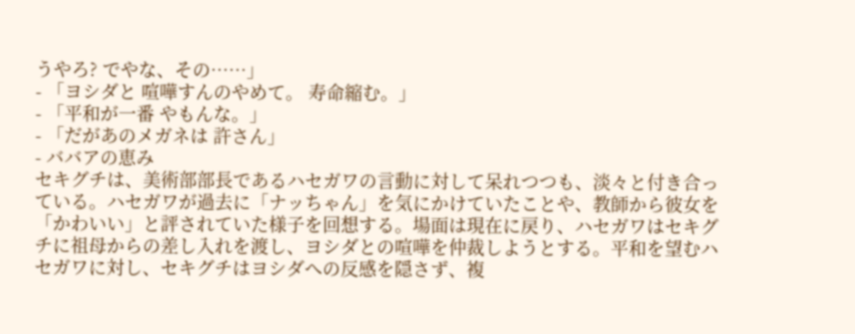うやろ? でやな、その……」
- 「ヨシダと 喧嘩すんのやめて。 寿命縮む。」
- 「平和が一番 やもんな。」
- 「だがあのメガネは 許さん」
- ババアの恵み
セキグチは、美術部部長であるハセガワの言動に対して呆れつつも、淡々と付き合っている。ハセガワが過去に「ナッちゃん」を気にかけていたことや、教師から彼女を「かわいい」と評されていた様子を回想する。場面は現在に戻り、ハセガワはセキグチに祖母からの差し入れを渡し、ヨシダとの喧嘩を仲裁しようとする。平和を望むハセガワに対し、セキグチはヨシダへの反感を隠さず、複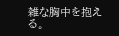雑な胸中を抱える。